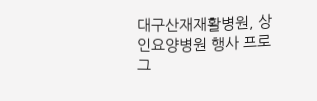대구산재재활병원, 상인요양병원 행사 프로그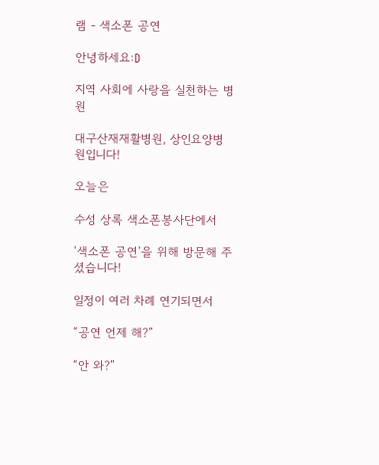램 - 색소폰 공연

안녕하세요:D

지역 사회에 사랑을 실천하는 병원

대구산재재활병원, 상인요양병원입니다!

오늘은

수성 상록 색소폰봉사단에서

‘색소폰 공연’을 위해 방문해 주셨습니다!

일정이 여러 차례 연기되면서

“공연 언제 해?”

“안 와?”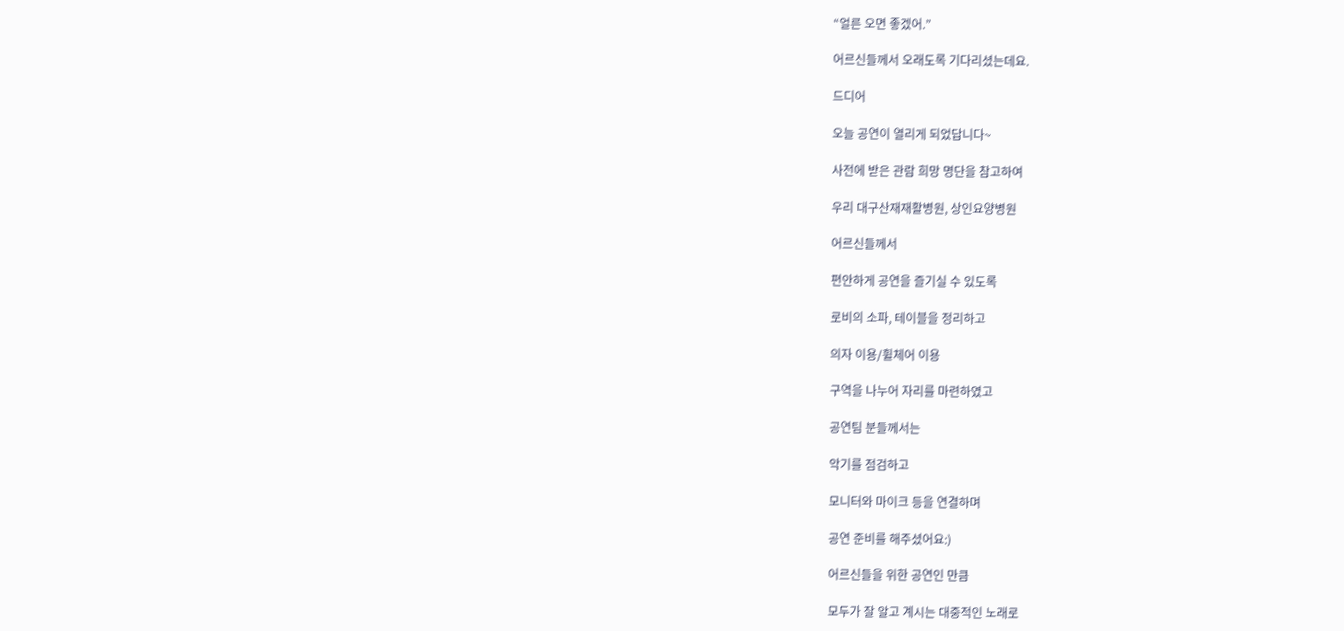“얼른 오면 좋겠어.”

어르신들께서 오래도록 기다리셨는데요.

드디어

오늘 공연이 열리게 되었답니다~

사전에 받은 관람 희망 명단을 참고하여

우리 대구산재재활병원, 상인요양병원

어르신들께서

편안하게 공연을 즐기실 수 있도록

로비의 소파, 테이블을 정리하고

의자 이용/휠체어 이용

구역을 나누어 자리를 마련하였고

공연팀 분들께서는

악기를 점검하고

모니터와 마이크 등을 연결하며

공연 준비를 해주셨어요:)

어르신들을 위한 공연인 만큼

모두가 잘 알고 계시는 대중적인 노래로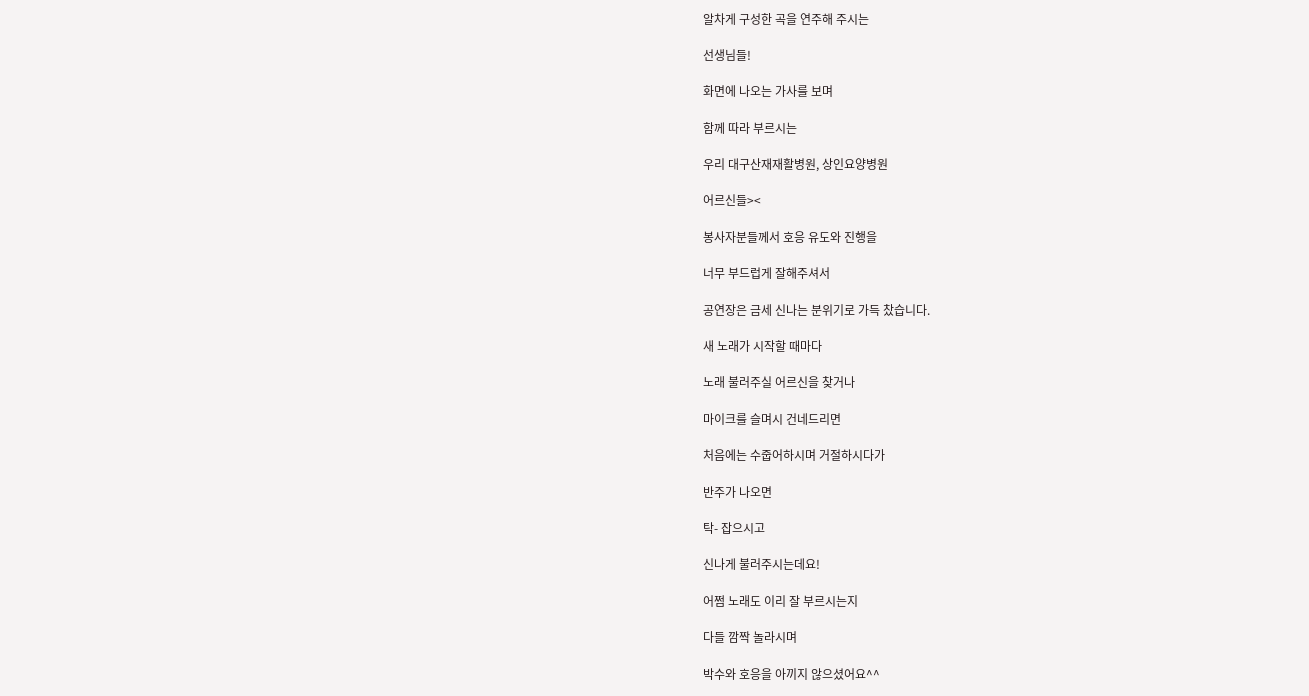알차게 구성한 곡을 연주해 주시는

선생님들!

화면에 나오는 가사를 보며

함께 따라 부르시는

우리 대구산재재활병원, 상인요양병원

어르신들><

봉사자분들께서 호응 유도와 진행을

너무 부드럽게 잘해주셔서

공연장은 금세 신나는 분위기로 가득 찼습니다.

새 노래가 시작할 때마다

노래 불러주실 어르신을 찾거나

마이크를 슬며시 건네드리면

처음에는 수줍어하시며 거절하시다가

반주가 나오면

탁- 잡으시고

신나게 불러주시는데요!

어쩜 노래도 이리 잘 부르시는지

다들 깜짝 놀라시며

박수와 호응을 아끼지 않으셨어요^^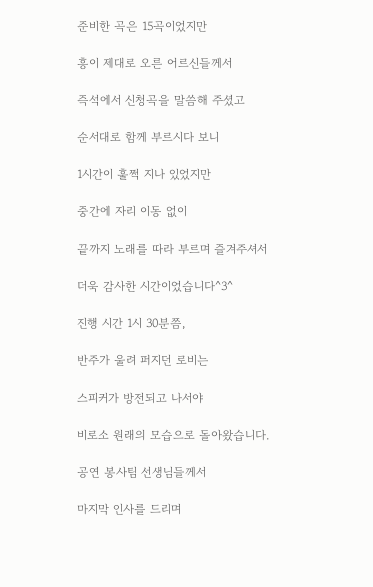준비한 곡은 15곡이었지만

흥이 제대로 오른 어르신들께서

즉석에서 신청곡을 말씀해 주셨고

순서대로 함께 부르시다 보니

1시간이 훌쩍 지나 있었지만

중간에 자리 이동 없이

끝까지 노래를 따라 부르며 즐겨주셔서

더욱 감사한 시간이었습니다^3^

진행 시간 1시 30분쯤,

반주가 울려 퍼지던 로비는

스피커가 방전되고 나서야

비로소 원래의 모습으로 돌아왔습니다.

공연 봉사팀 선생님들께서

마지막 인사를 드리며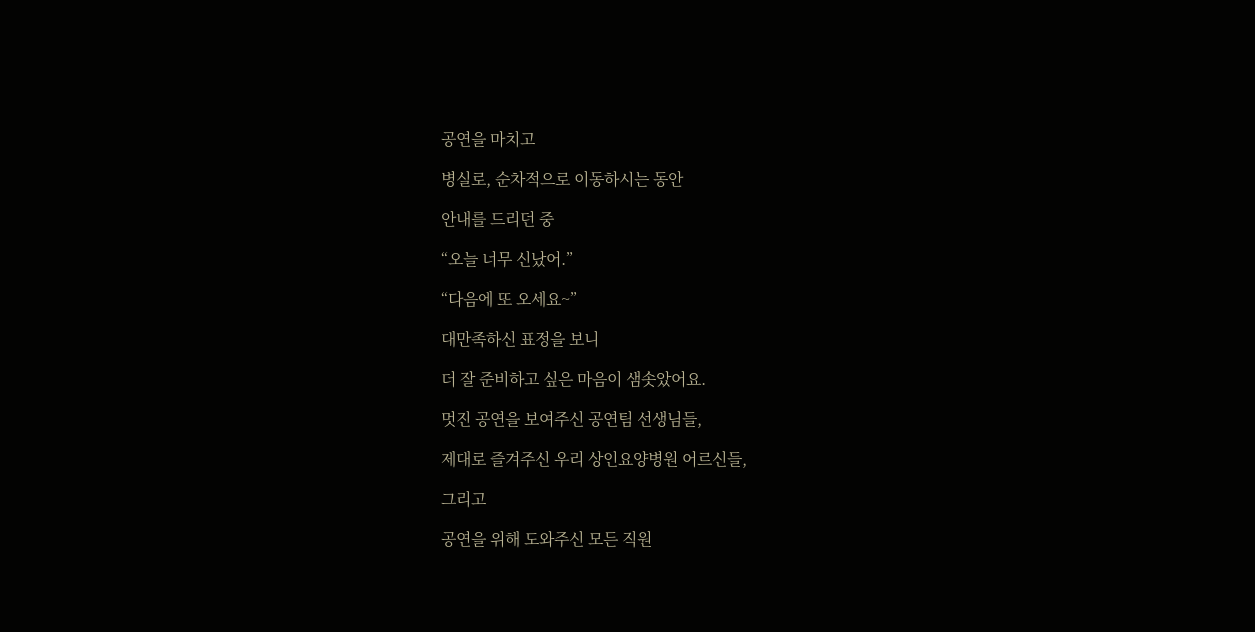공연을 마치고

병실로, 순차적으로 이동하시는 동안

안내를 드리던 중

“오늘 너무 신났어.”

“다음에 또 오세요~”

대만족하신 표정을 보니

더 잘 준비하고 싶은 마음이 샘솟았어요.

멋진 공연을 보여주신 공연팀 선생님들,

제대로 즐겨주신 우리 상인요양병원 어르신들,

그리고

공연을 위해 도와주신 모든 직원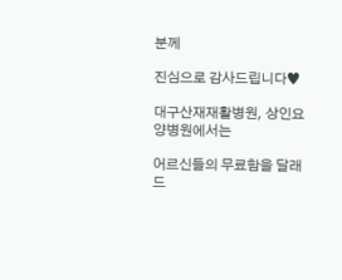분께

진심으로 감사드립니다♥

대구산재재활병원, 상인요양병원에서는

어르신들의 무료함을 달래드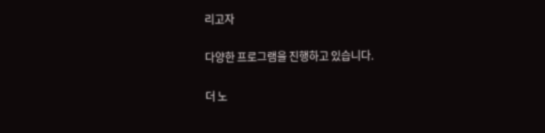리고자

다양한 프로그램을 진행하고 있습니다.

더 노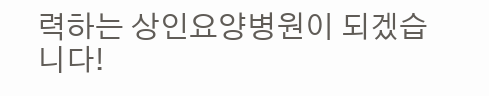력하는 상인요양병원이 되겠습니다!